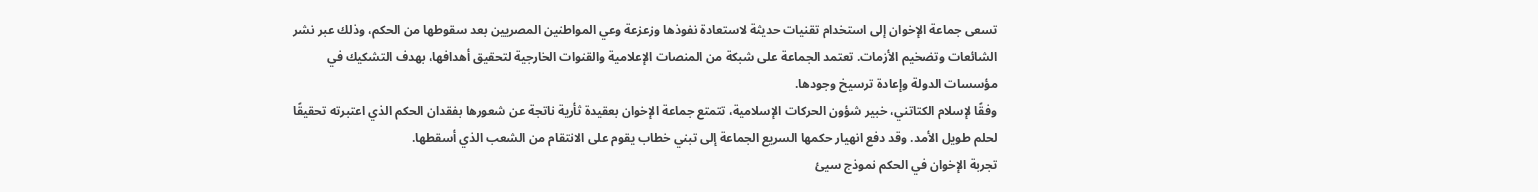تسعى جماعة الإخوان إلى استخدام تقنيات حديثة لاستعادة نفوذها وزعزعة وعي المواطنين المصريين بعد سقوطها من الحكم، وذلك عبر نشر الشائعات وتضخيم الأزمات. تعتمد الجماعة على شبكة من المنصات الإعلامية والقنوات الخارجية لتحقيق أهدافها، بهدف التشكيك في مؤسسات الدولة وإعادة ترسيخ وجودها.
وفقًا لإسلام الكتاتني، خبير شؤون الحركات الإسلامية، تتمتع جماعة الإخوان بعقيدة ثأرية ناتجة عن شعورها بفقدان الحكم الذي اعتبرته تحقيقًا لحلم طويل الأمد. وقد دفع انهيار حكمها السريع الجماعة إلى تبني خطاب يقوم على الانتقام من الشعب الذي أسقطها.
تجربة الإخوان في الحكم نموذج سيئ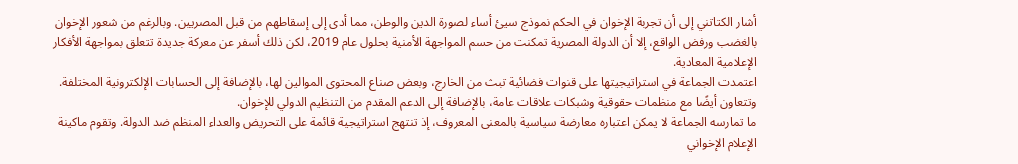أشار الكتاتني إلى أن تجربة الإخوان في الحكم نموذج سيئ أساء لصورة الدين والوطن، مما أدى إلى إسقاطهم من قبل المصريين. وبالرغم من شعور الإخوان بالغضب ورفض الواقع، إلا أن الدولة المصرية تمكنت من حسم المواجهة الأمنية بحلول عام 2019، لكن ذلك أسفر عن معركة جديدة تتعلق بمواجهة الأفكار الإعلامية المعادية.
اعتمدت الجماعة في استراتيجيتها على قنوات فضائية تبث من الخارج، وبعض صناع المحتوى الموالين لها، بالإضافة إلى الحسابات الإلكترونية المختلفة. وتتعاون أيضًا مع منظمات حقوقية وشبكات علاقات عامة، بالإضافة إلى الدعم المقدم من التنظيم الدولي للإخوان.
ما تمارسه الجماعة لا يمكن اعتباره معارضة سياسية بالمعنى المعروف، إذ تنتهج استراتيجية قائمة على التحريض والعداء المنظم ضد الدولة. وتقوم ماكينة الإعلام الإخواني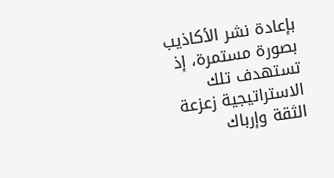بإعادة نشر الأكاذيب بصورة مستمرة، إذ تستهدف تلك الاستراتيجية زعزعة الثقة وإرباك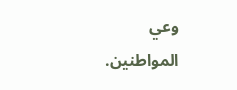وعي المواطنين.